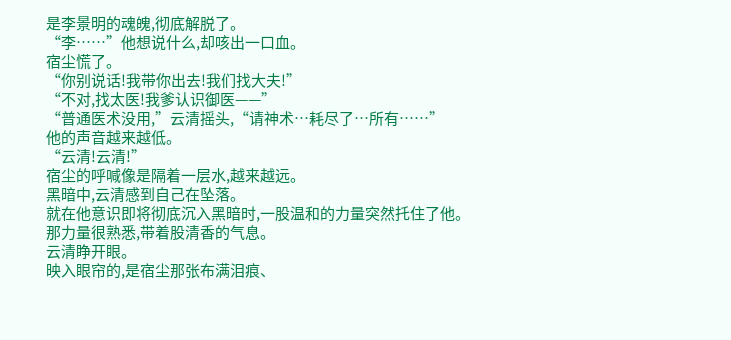是李景明的魂魄,彻底解脱了。
“李……”他想说什么,却咳出一口血。
宿尘慌了。
“你别说话!我带你出去!我们找大夫!”
“不对,找太医!我爹认识御医——”
“普通医术没用,”云清摇头,“请神术…耗尽了…所有……”
他的声音越来越低。
“云清!云清!”
宿尘的呼喊像是隔着一层水,越来越远。
黑暗中,云清感到自己在坠落。
就在他意识即将彻底沉入黑暗时,一股温和的力量突然托住了他。
那力量很熟悉,带着股清香的气息。
云清睁开眼。
映入眼帘的,是宿尘那张布满泪痕、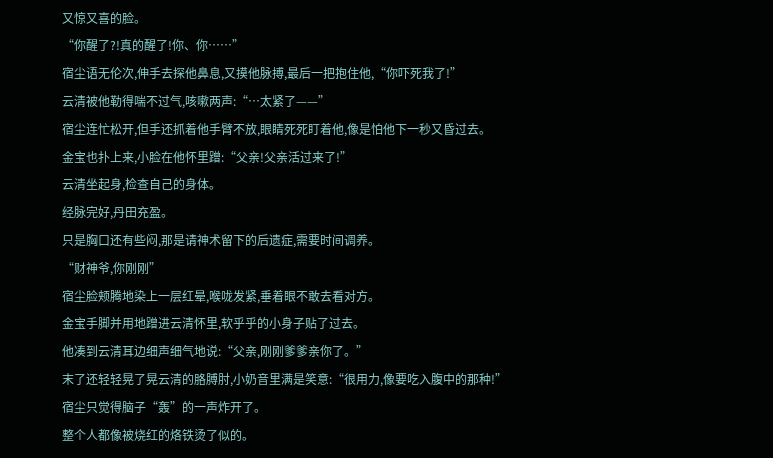又惊又喜的脸。
“你醒了?!真的醒了!你、你……”
宿尘语无伦次,伸手去探他鼻息,又摸他脉搏,最后一把抱住他,“你吓死我了!”
云清被他勒得喘不过气,咳嗽两声:“…太紧了——”
宿尘连忙松开,但手还抓着他手臂不放,眼睛死死盯着他,像是怕他下一秒又昏过去。
金宝也扑上来,小脸在他怀里蹭:“父亲!父亲活过来了!”
云清坐起身,检查自己的身体。
经脉完好,丹田充盈。
只是胸口还有些闷,那是请神术留下的后遗症,需要时间调养。
“财神爷,你刚刚”
宿尘脸颊腾地染上一层红晕,喉咙发紧,垂着眼不敢去看对方。
金宝手脚并用地蹭进云清怀里,软乎乎的小身子贴了过去。
他凑到云清耳边细声细气地说:“父亲,刚刚爹爹亲你了。”
末了还轻轻晃了晃云清的胳膊肘,小奶音里满是笑意:“很用力,像要吃入腹中的那种!”
宿尘只觉得脑子“轰”的一声炸开了。
整个人都像被烧红的烙铁烫了似的。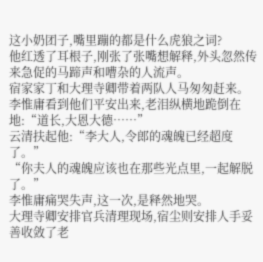这小奶团子,嘴里蹦的都是什么虎狼之词?
他红透了耳根子,刚张了张嘴想解释,外头忽然传来急促的马蹄声和嘈杂的人流声。
宿家家丁和大理寺卿带着两队人马匆匆赶来。
李惟庸看到他们平安出来,老泪纵横地跪倒在地:“道长,大恩大德……”
云清扶起他:“李大人,令郎的魂魄已经超度了。”
“你夫人的魂魄应该也在那些光点里,一起解脱了。”
李惟庸痛哭失声,这一次,是释然地哭。
大理寺卿安排官兵清理现场,宿尘则安排人手妥善收敛了老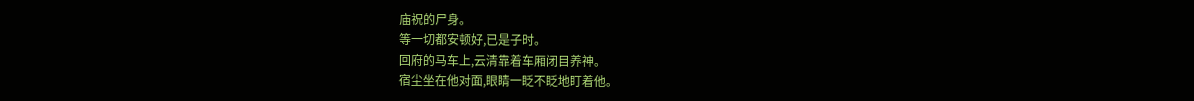庙祝的尸身。
等一切都安顿好,已是子时。
回府的马车上,云清靠着车厢闭目养神。
宿尘坐在他对面,眼睛一眨不眨地盯着他。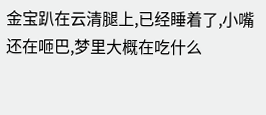金宝趴在云清腿上,已经睡着了,小嘴还在咂巴,梦里大概在吃什么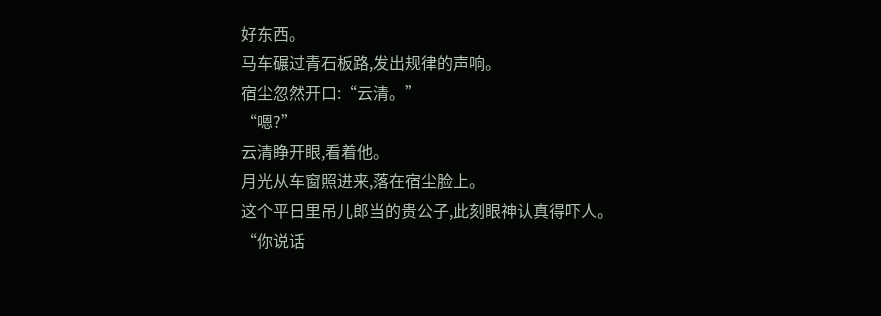好东西。
马车碾过青石板路,发出规律的声响。
宿尘忽然开口:“云清。”
“嗯?”
云清睁开眼,看着他。
月光从车窗照进来,落在宿尘脸上。
这个平日里吊儿郎当的贵公子,此刻眼神认真得吓人。
“你说话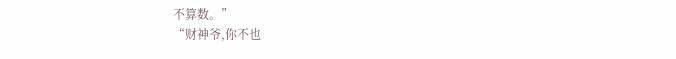不算数。”
“财神爷,你不也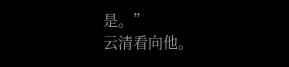是。”
云清看向他。